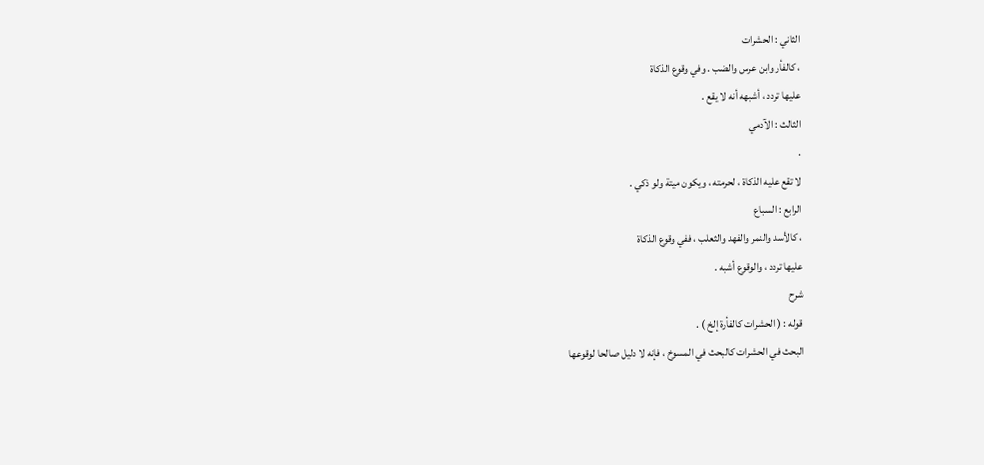الثاني : الحشرات
، كالفأر وابن عرس والضب . وفي وقوع الذكاة
عليها تردد ، أشبهه أنه لا يقع .
الثالث : الآدمي
.
لا تقع عليه الذكاة ، لحرمته ، ويكون ميتة ولو ذكي .
الرابع : السباع
، كالأسد والنمر والفهد والثعلب ، ففي وقوع الذكاة
عليها تردد ، والوقوع أشبه .
شرح
قوله : ( الحشرات كالفأرة إلخ ) .
البحث في الحشرات كالبحث في المسوخ ، فإنه لا دليل صالحا لوقوعها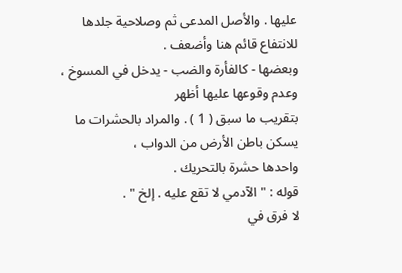عليها . والأصل المدعى ثم وصلاحية جلدها للانتفاع قائم هنا وأضعف .
وبعضها - كالفأرة والضب - يدخل في المسوخ ، وعدم وقوعها عليها أظهر
بتقريب ما سبق ( 1 ) . والمراد بالحشرات ما يسكن باطن الأرض من الدواب ،
واحدها حشرة بالتحريك .
قوله : " الآدمي لا تقع عليه . إلخ " .
لا فرق في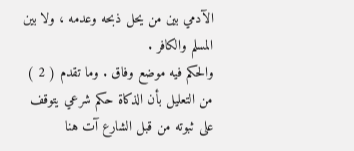الآدمي بين من يحل ذبحه وعدمه ، ولا بين المسلم والكافر .
والحكم فيه موضع وفاق . وما تقدم ( 2 ) من التعليل بأن الذكاة حكم شرعي يتوقف
على ثبوته من قبل الشارع آت هنا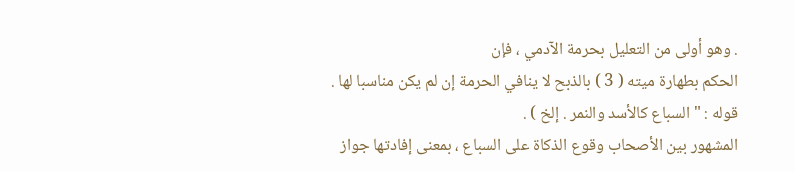. وهو أولى من التعليل بحرمة الآدمي ، فإن
الحكم بطهارة ميته ( 3 ) بالذبح لا ينافي الحرمة إن لم يكن مناسبا لها .
قوله : " السباع كالأسد والنمر . إلخ ) .
المشهور بين الأصحاب وقوع الذكاة على السباع ، بمعنى إفادتها جواز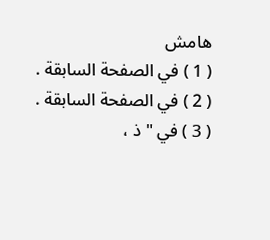هامش
( 1 ) في الصفحة السابقة .
( 2 ) في الصفحة السابقة .
( 3 ) في " ذ ،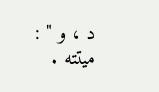د ، و " : ميتته .